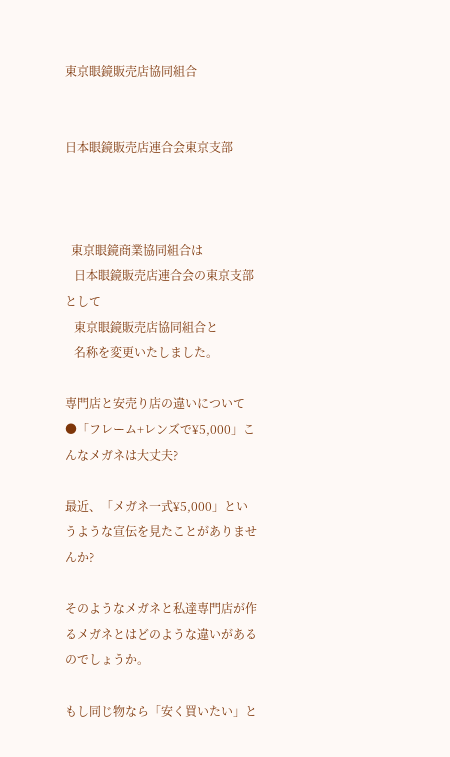東京眼鏡販売店協同組合


日本眼鏡販売店連合会東京支部



  東京眼鏡商業協同組合は
   日本眼鏡販売店連合会の東京支部として
   東京眼鏡販売店協同組合と
   名称を変更いたしました。

専門店と安売り店の違いについて
●「フレーム+レンズで¥5,000」こんなメガネは大丈夫?

最近、「メガネ一式¥5,000」というような宣伝を見たことがありませんか?

そのようなメガネと私達専門店が作るメガネとはどのような違いがあるのでしょうか。

もし同じ物なら「安く買いたい」と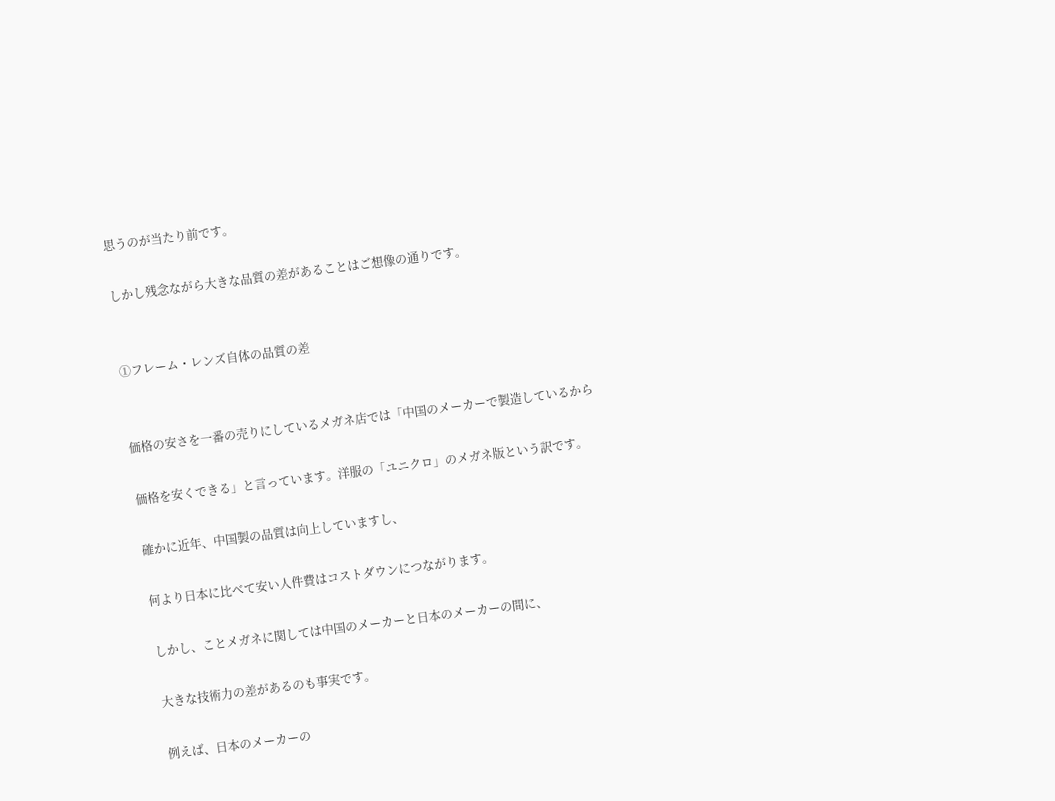思うのが当たり前です。

しかし残念ながら大きな品質の差があることはご想像の通りです。


①フレーム・レンズ自体の品質の差


価格の安さを一番の売りにしているメガネ店では「中国のメーカーで製造しているから

価格を安くできる」と言っています。洋服の「ユニクロ」のメガネ版という訳です。

確かに近年、中国製の品質は向上していますし、

何より日本に比べて安い人件費はコストダウンにつながります。

しかし、ことメガネに関しては中国のメーカーと日本のメーカーの間に、

大きな技術力の差があるのも事実です。

例えば、日本のメーカーの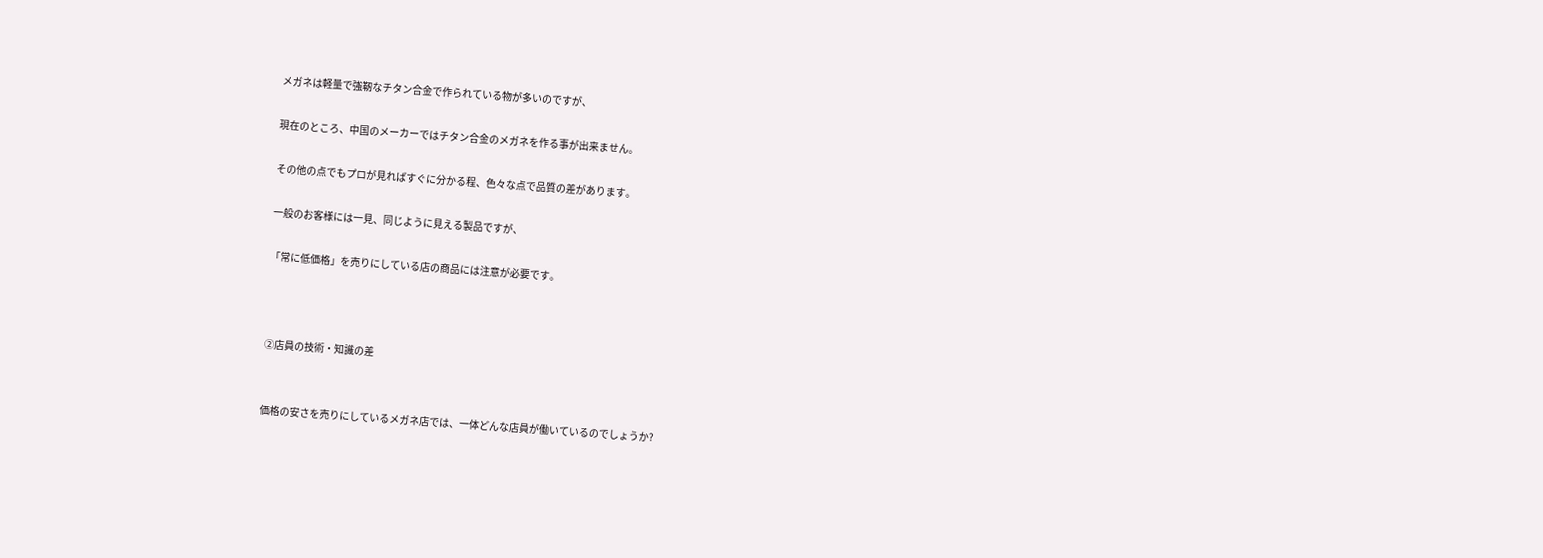メガネは軽量で強靭なチタン合金で作られている物が多いのですが、

現在のところ、中国のメーカーではチタン合金のメガネを作る事が出来ません。

その他の点でもプロが見ればすぐに分かる程、色々な点で品質の差があります。

一般のお客様には一見、同じように見える製品ですが、

「常に低価格」を売りにしている店の商品には注意が必要です。



②店員の技術・知識の差


価格の安さを売りにしているメガネ店では、一体どんな店員が働いているのでしょうか?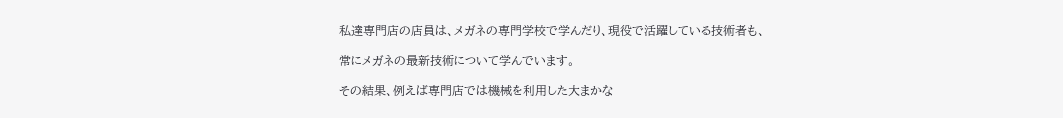私達専門店の店員は、メガネの専門学校で学んだり、現役で活躍している技術者も、

常にメガネの最新技術について学んでいます。

その結果、例えば専門店では機械を利用した大まかな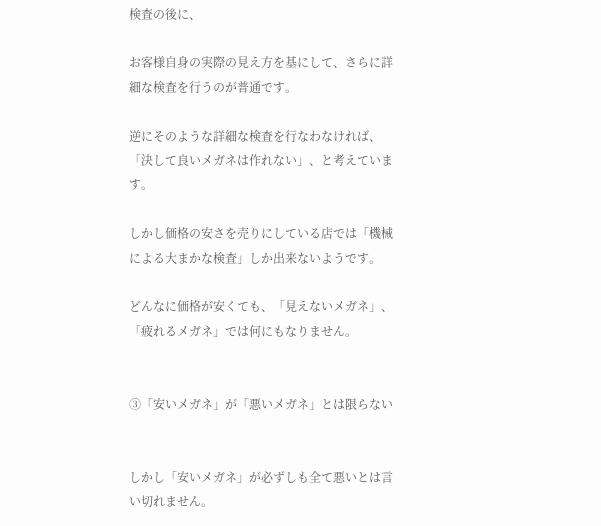検査の後に、

お客様自身の実際の見え方を基にして、さらに詳細な検査を行うのが普通です。

逆にそのような詳細な検査を行なわなければ、「決して良いメガネは作れない」、と考えています。

しかし価格の安さを売りにしている店では「機械による大まかな検査」しか出来ないようです。

どんなに価格が安くても、「見えないメガネ」、「疲れるメガネ」では何にもなりません。


③「安いメガネ」が「悪いメガネ」とは限らない


しかし「安いメガネ」が必ずしも全て悪いとは言い切れません。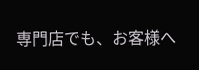専門店でも、お客様へ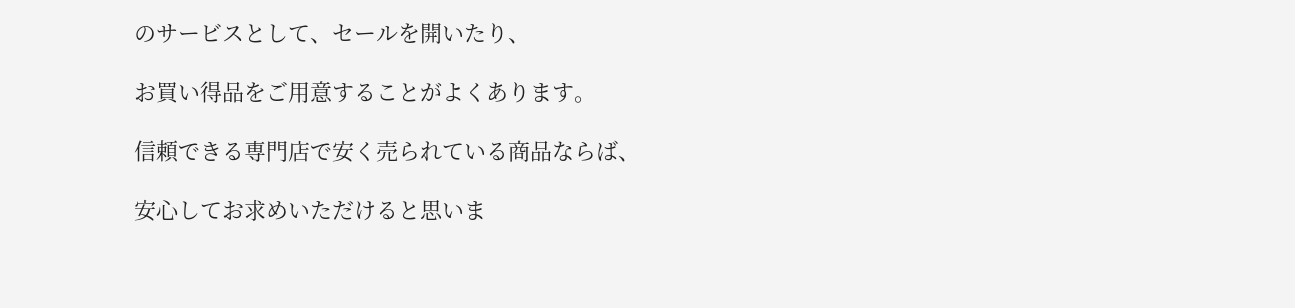のサービスとして、セールを開いたり、

お買い得品をご用意することがよくあります。

信頼できる専門店で安く売られている商品ならば、

安心してお求めいただけると思いま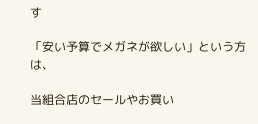す

「安い予算でメガネが欲しい」という方は、

当組合店のセールやお買い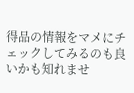得品の情報をマメにチェックしてみるのも良いかも知れませ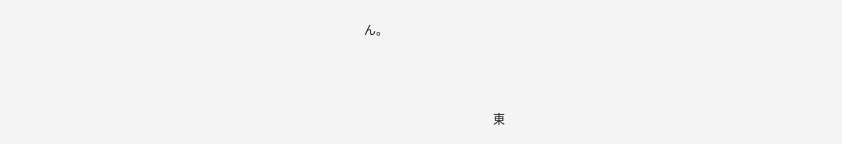ん。



                                           東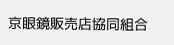京眼鏡販売店協同組合